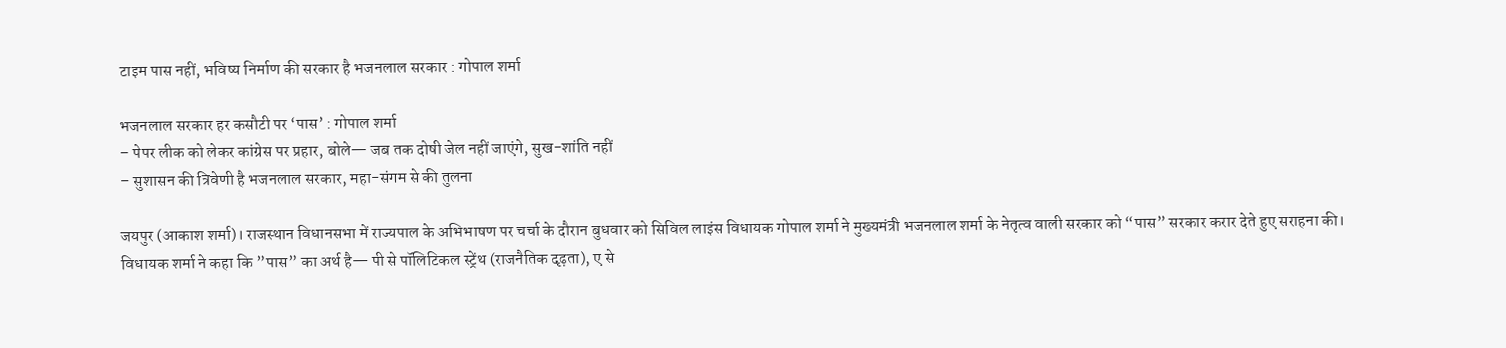टाइम पास नहीं, भविष्य निर्माण की सरकार है भजनलाल सरकार : गोपाल शर्मा

भजनलाल सरकार हर कसौटी पर ‘पास’ : गोपाल शर्मा
– पेपर लीक को लेकर कांग्रेस पर प्रहार, बोले— जब तक दोषी जेल नहीं जाएंगे, सुख-शांति नहीं
– सुशासन की त्रिवेणी है भजनलाल सरकार, महा-संगम से की तुलना

जयपुर (आकाश शर्मा)। राजस्थान विधानसभा में राज्यपाल के अभिभाषण पर चर्चा के दौरान बुधवार को सिविल लाइंस विधायक गोपाल शर्मा ने मुख्यमंत्री भजनलाल शर्मा के नेतृत्व वाली सरकार को “पास” सरकार करार देते हुए सराहना की।
विधायक शर्मा ने कहा कि ”पास” का अर्थ है— पी से पॉलिटिकल स्ट्रेंथ (राजनैतिक दृढ़ता), ए से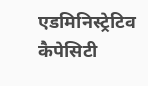एडमिनिस्ट्रेटिव कैपेसिटी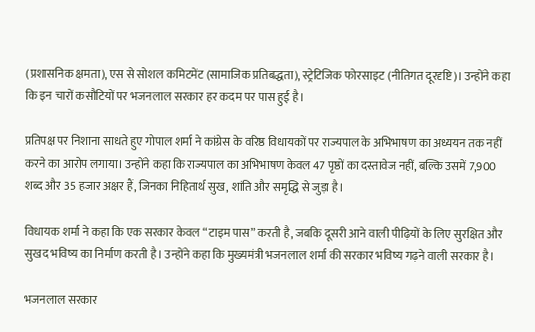(प्रशासनिक क्षमता), एस से सोशल कमिटमेंट (सामाजिक प्रतिबद्धता), स्ट्रेटिजिक फोरसाइट (नीतिगत दूरदृष्टि)। उन्होंने कहा कि इन चारों कसौटियों पर भजनलाल सरकार हर कदम पर पास हुई है।

प्रतिपक्ष पर निशाना साधते हुए गोपाल शर्मा ने कांग्रेस के वरिष्ठ विधायकों पर राज्यपाल के अभिभाषण का अध्ययन तक नहीं करने का आरोप लगाया। उन्होंने कहा कि राज्यपाल का अभिभाषण केवल 47 पृष्ठों का दस्तावेज नहीं, बल्कि उसमें 7,900 शब्द और 35 हजार अक्षर हैं, जिनका निहितार्थ सुख, शांति और समृद्धि से जुड़ा है।

विधायक शर्मा ने कहा कि एक सरकार केवल “टाइम पास” करती है, जबकि दूसरी आने वाली पीढ़ियों के लिए सुरक्षित और सुखद भविष्य का निर्माण करती है। उन्होंने कहा कि मुख्यमंत्री भजनलाल शर्मा की सरकार भविष्य गढ़ने वाली सरकार है।

भजनलाल सरकार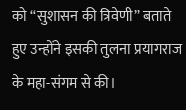को “सुशासन की त्रिवेणी” बताते हुए उन्होंने इसकी तुलना प्रयागराज के महा-संगम से की।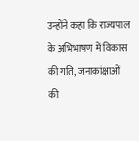उन्होंने कहा कि राज्यपाल के अभिभाषण में विकास की गति, जनाकांक्षाओं की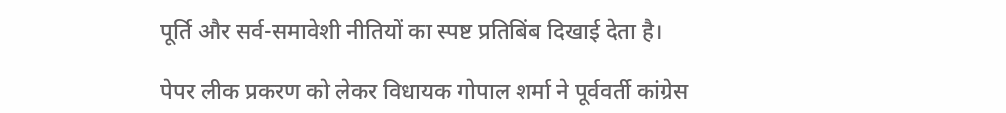पूर्ति और सर्व-समावेशी नीतियों का स्पष्ट प्रतिबिंब दिखाई देता है।

पेपर लीक प्रकरण को लेकर विधायक गोपाल शर्मा ने पूर्ववर्ती कांग्रेस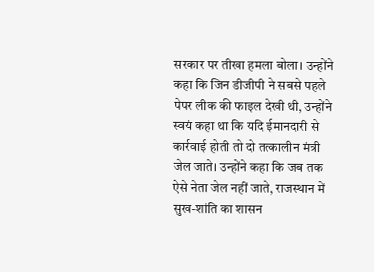सरकार पर तीखा हमला बोला। उन्होंने कहा कि जिन डीजीपी ने सबसे पहले पेपर लीक की फाइल देखी थी, उन्होंने स्वयं कहा था कि यदि ईमानदारी से कार्रवाई होती तो दो तत्कालीन मंत्री जेल जाते। उन्होंने कहा कि जब तक ऐसे नेता जेल नहीं जाते, राजस्थान में सुख-शांति का शासन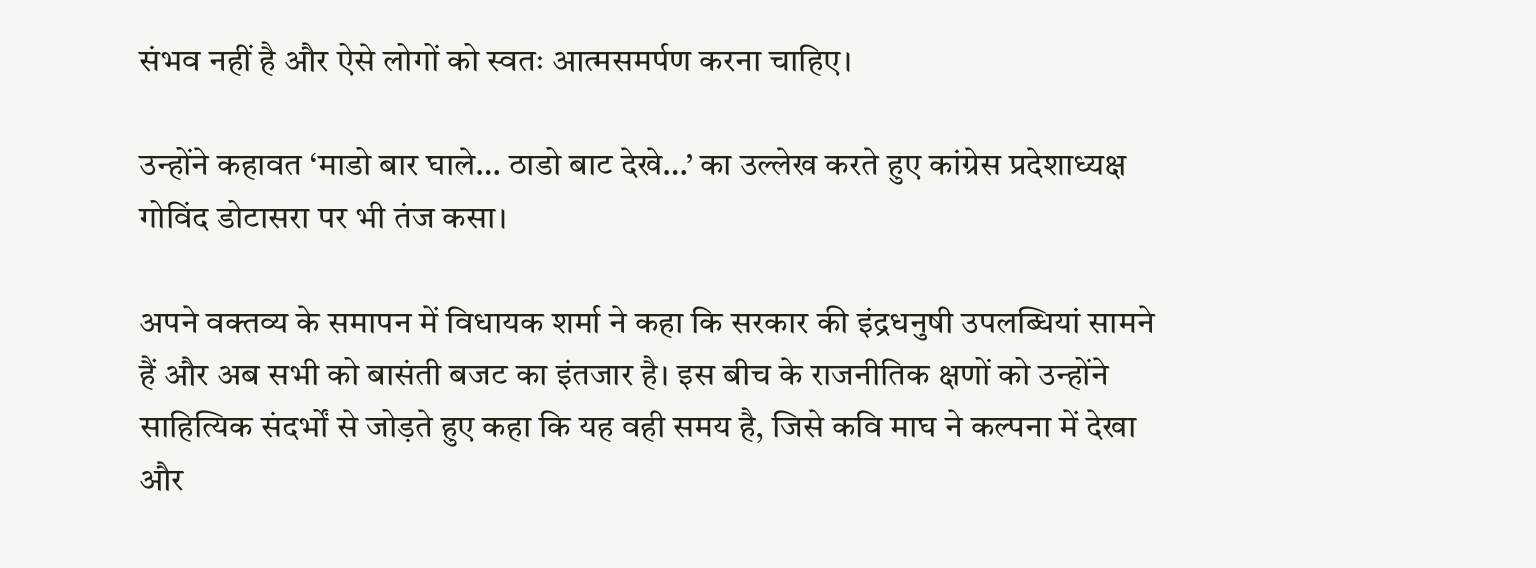संभव नहीं है और ऐसे लोगों को स्वतः आत्मसमर्पण करना चाहिए।

उन्होंने कहावत ‘माडो बार घाले… ठाडो बाट देखे…’ का उल्लेख करते हुए कांग्रेस प्रदेशाध्यक्ष गोविंद डोटासरा पर भी तंज कसा।

अपने वक्तव्य के समापन में विधायक शर्मा ने कहा कि सरकार की इंद्रधनुषी उपलब्धियां सामने हैं और अब सभी को बासंती बजट का इंतजार है। इस बीच के राजनीतिक क्षणों को उन्होंने साहित्यिक संदर्भों से जोड़ते हुए कहा कि यह वही समय है, जिसे कवि माघ ने कल्पना में देखा और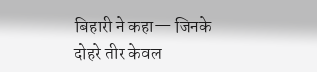बिहारी ने कहा— जिनके दोहरे तीर केवल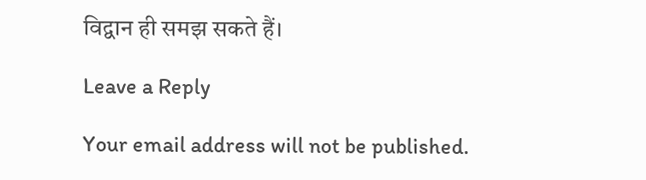विद्वान ही समझ सकते हैं।

Leave a Reply

Your email address will not be published.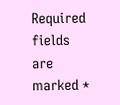Required fields are marked *